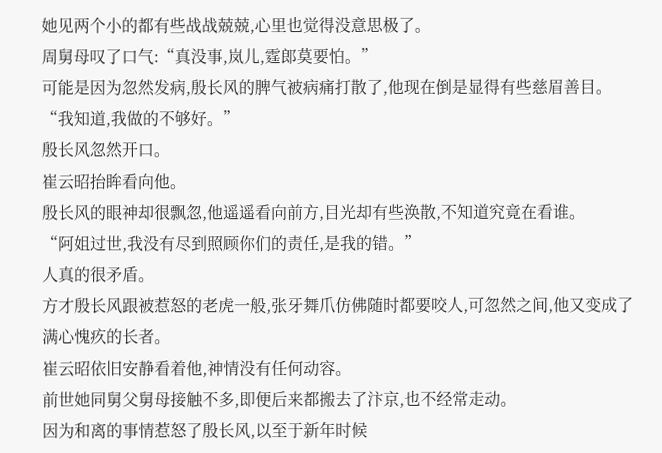她见两个小的都有些战战兢兢,心里也觉得没意思极了。
周舅母叹了口气:“真没事,岚儿,霆郎莫要怕。”
可能是因为忽然发病,殷长风的脾气被病痛打散了,他现在倒是显得有些慈眉善目。
“我知道,我做的不够好。”
殷长风忽然开口。
崔云昭抬眸看向他。
殷长风的眼神却很飘忽,他遥遥看向前方,目光却有些涣散,不知道究竟在看谁。
“阿姐过世,我没有尽到照顾你们的责任,是我的错。”
人真的很矛盾。
方才殷长风跟被惹怒的老虎一般,张牙舞爪仿佛随时都要咬人,可忽然之间,他又变成了满心愧疚的长者。
崔云昭依旧安静看着他,神情没有任何动容。
前世她同舅父舅母接触不多,即便后来都搬去了汴京,也不经常走动。
因为和离的事情惹怒了殷长风,以至于新年时候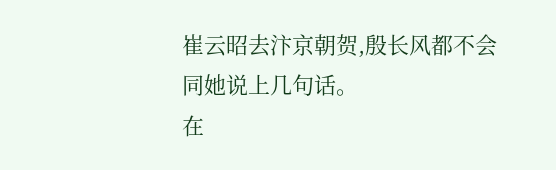崔云昭去汴京朝贺,殷长风都不会同她说上几句话。
在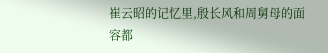崔云昭的记忆里,殷长风和周舅母的面容都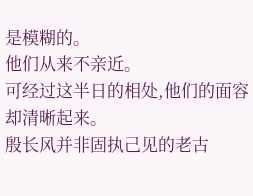是模糊的。
他们从来不亲近。
可经过这半日的相处,他们的面容却清晰起来。
殷长风并非固执己见的老古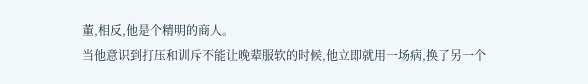董,相反,他是个精明的商人。
当他意识到打压和训斥不能让晚辈服软的时候,他立即就用一场病,换了另一个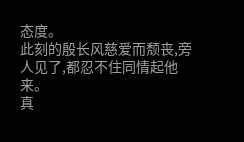态度。
此刻的殷长风慈爱而颓丧,旁人见了,都忍不住同情起他来。
真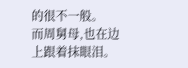的很不一般。
而周舅母,也在边上跟着抹眼泪。